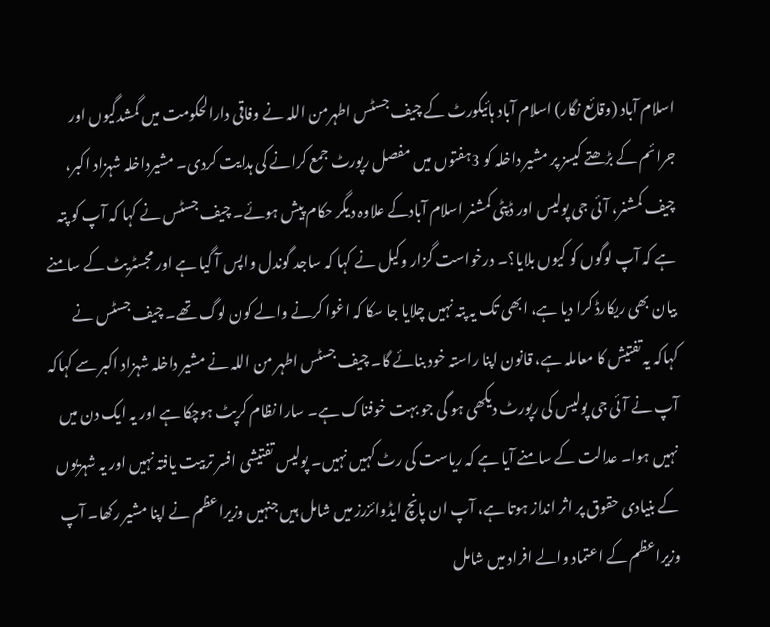اسلام آباد (وقائع نگار) اسلام آباد ہائیکورٹ کے چیف جسٹس اطہرمن اللہ نے وفاقی دارالحکومت میں گمشدگیوں اور جرائم کے بڑھتے کیسز پر مشیر داخلہ کو 3ہفتوں میں مفصل رپورٹ جمع کرانے کی ہدایت کردی۔ مشیرداخلہ شہزاد اکبر، چیف کمشنر، آئی جی پولیس اور ڈپٹی کمشنر اسلام آبادکے علاوہ دیگر حکام پیش ہوئے۔ چیف جسٹس نے کہا کہ آپ کو پتہ ہے کہ آپ لوگوں کو کیوں بلایا؟۔ درخواست گزار وکیل نے کہا کہ ساجد گوندل واپس آ گیا ہے اور مجسٹریٹ کے سامنے بیان بھی ریکارڈ کرا دیا ہے، ابھی تک یہ پتہ نہیں چلایا جا سکا کہ اغوا کرنے والے کون لوگ تھے۔ چیف جسٹس نے کہاکہ یہ تفتیش کا معاملہ ہے، قانون اپنا راستہ خود بنائے گا۔ چیف جسٹس اطہر من اللہ نے مشیر داخلہ شہزاد اکبر سے کہاکہ آپ نے آئی جی پولیس کی رپورٹ دیکھی ہو گی جو بہت خوفناک ہے۔ سارا نظام کرپٹ ہوچکا ہے اور یہ ایک دن میں نہیں ہوا۔ عدالت کے سامنے آیا ہے کہ ریاست کی رٹ کہیں نہیں۔ پولیس تفتیشی افسر تربیت یافتہ نہیں اور یہ شہریوں کے بنیادی حقوق پر اثر انداز ہوتا ہے، آپ ان پانچ ایڈوائزرز میں شامل ہیں جنہیں وزیراعظم نے اپنا مشیر رکھا۔ آپ وزیراعظم کے اعتماد والے افراد میں شامل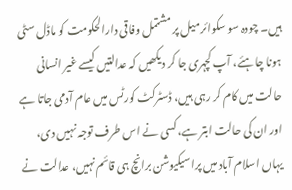ہیں۔ چودہ سو سکوائر میل پر مشتمل وفاقی دارالحکومت کو ماڈل سٹی ہونا چاہئے، آپ کچہری جا کر دیکھیں کہ عدالتیں کیسے غیر انسانی حالت میں کام کر رہی ہیں، ڈسٹرکٹ کورٹس میں عام آدمی جاتا ہے اور ان کی حالت ابتر ہے، کسی نے اس طرف توجہ نہیں دی، یہاں اسلام آباد میں پراسیکیوشن برانچ ہی قائم نہیں، عدالت نے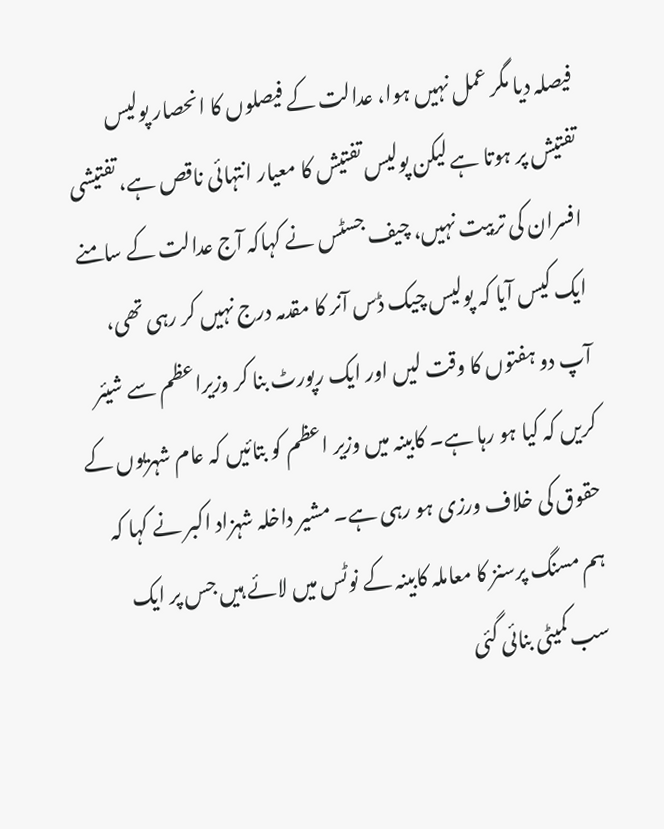فیصلہ دیا مگر عمل نہیں ہوا، عدالت کے فیصلوں کا انحصار پولیس تفتیش پر ہوتا ہے لیکن پولیس تفتیش کا معیار انتہائی ناقص ہے، تفتیشی افسران کی تربیت نہیں، چیف جسٹس نے کہاکہ آج عدالت کے سامنے ایک کیس آیا کہ پولیس چیک ڈس آنر کا مقدمہ درج نہیں کر رہی تھی، آپ دو ہفتوں کا وقت لیں اور ایک رپورٹ بنا کر وزیراعظم سے شیئر کریں کہ کیا ہو رہا ہے۔ کابینہ میں وزیر اعظم کو بتائیں کہ عام شہریوں کے حقوق کی خلاف ورزی ہو رہی ہے۔ مشیر داخلہ شہزاد اکبر نے کہا کہ ہم مسنگ پرسنز کا معاملہ کابینہ کے نوٹس میں لائے ہیں جس پر ایک سب کمیٹی بنائی گئی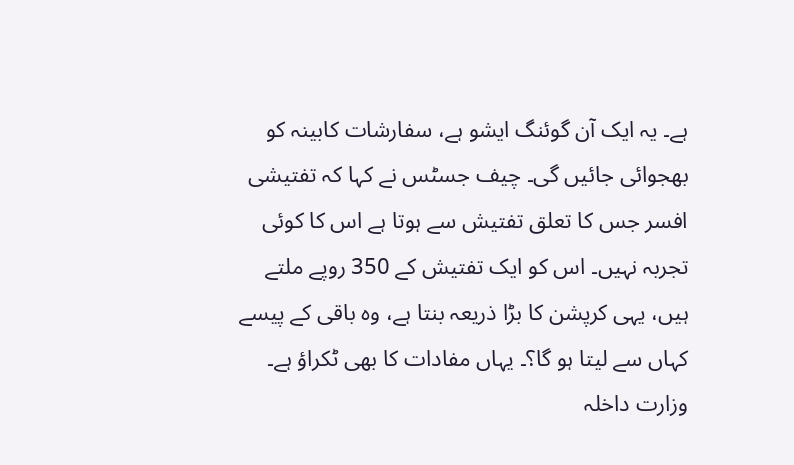ہے۔ یہ ایک آن گوئنگ ایشو ہے، سفارشات کابینہ کو بھجوائی جائیں گی۔ چیف جسٹس نے کہا کہ تفتیشی افسر جس کا تعلق تفتیش سے ہوتا ہے اس کا کوئی تجربہ نہیں۔ اس کو ایک تفتیش کے 350 روپے ملتے ہیں، یہی کرپشن کا بڑا ذریعہ بنتا ہے، وہ باقی کے پیسے کہاں سے لیتا ہو گا؟۔ یہاں مفادات کا بھی ٹکراؤ ہے۔ وزارت داخلہ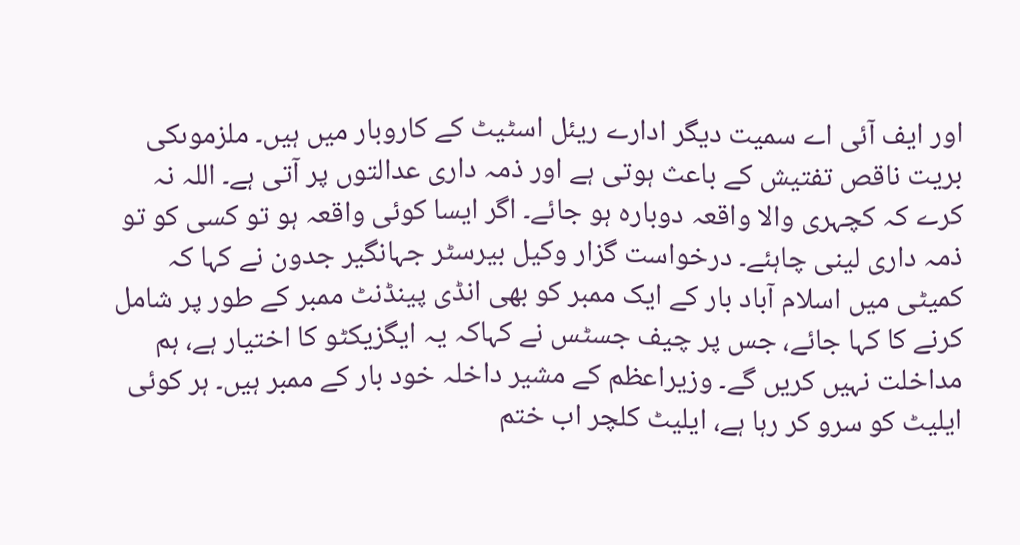اور ایف آئی اے سمیت دیگر ادارے ریئل اسٹیٹ کے کاروبار میں ہیں۔ ملزموںکی بریت ناقص تفتیش کے باعث ہوتی ہے اور ذمہ داری عدالتوں پر آتی ہے۔ اللہ نہ کرے کہ کچہری والا واقعہ دوبارہ ہو جائے۔ اگر ایسا کوئی واقعہ ہو تو کسی کو تو ذمہ داری لینی چاہئے۔ درخواست گزار وکیل بیرسٹر جہانگیر جدون نے کہا کہ کمیٹی میں اسلام آباد بار کے ایک ممبر کو بھی انڈی پینڈنٹ ممبر کے طور پر شامل کرنے کا کہا جائے، جس پر چیف جسٹس نے کہاکہ یہ ایگزیکٹو کا اختیار ہے، ہم مداخلت نہیں کریں گے۔ وزیراعظم کے مشیر داخلہ خود بار کے ممبر ہیں۔ ہر کوئی ایلیٹ کو سرو کر رہا ہے، ایلیٹ کلچر اب ختم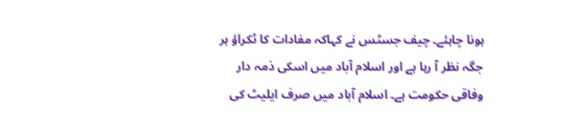ہونا چاہئے۔ چیف جسٹس نے کہاکہ مفادات کا ٹکراؤ ہر جگہ نظر آ رہا ہے اور اسلام آباد میں اسکی ذمہ دار وفاقی حکومت ہے۔ اسلام آباد میں صرف ایلیٹ کی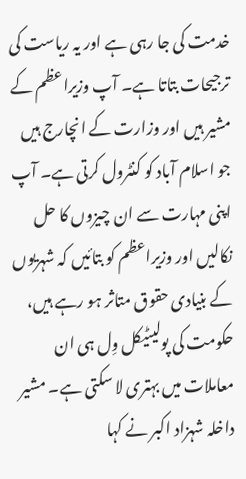خدمت کی جا رہی ہے اور یہ ریاست کی ترجیحات بتاتا ہے۔ آپ وزیراعظم کے مشیر ہیں اور وزارت کے انچارج ہیں جو اسلام آباد کو کنٹرول کرتی ہے۔ آپ اپنی مہارت سے ان چیزوں کا حل نکالیں اور وزیراعظم کو بتائیں کہ شہریوں کے بنیادی حقوق متاثر ہو رہے ہیں، حکومت کی پولیٹیکل وِل ہی ان معاملات میں بہتری لا سکتی ہے۔ مشیر داخلہ شہزاد اکبر نے کہا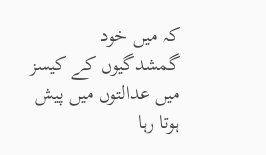کہ میں خود گمشدگیوں کے کیسز میں عدالتوں میں پیش ہوتا رہا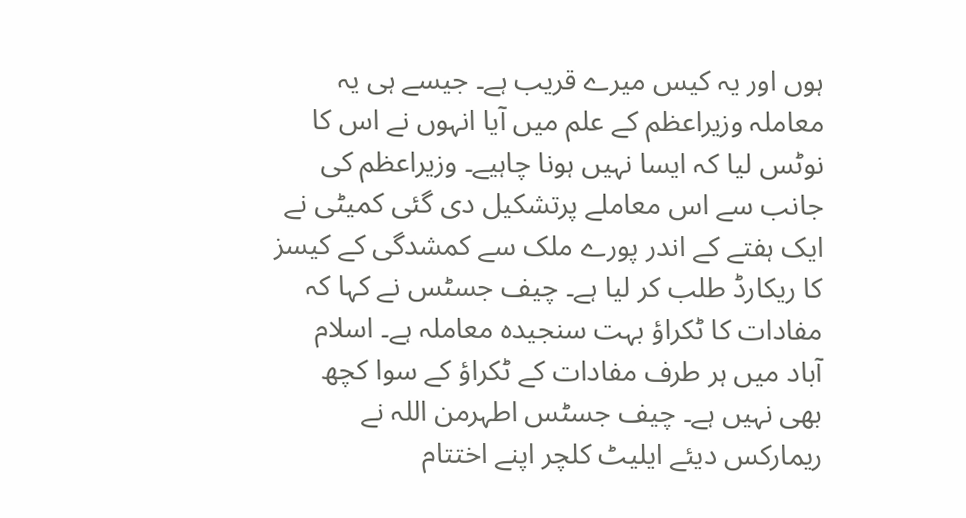ہوں اور یہ کیس میرے قریب ہے۔ جیسے ہی یہ معاملہ وزیراعظم کے علم میں آیا انہوں نے اس کا نوٹس لیا کہ ایسا نہیں ہونا چاہیے۔ وزیراعظم کی جانب سے اس معاملے پرتشکیل دی گئی کمیٹی نے ایک ہفتے کے اندر پورے ملک سے کمشدگی کے کیسز کا ریکارڈ طلب کر لیا ہے۔ چیف جسٹس نے کہا کہ مفادات کا ٹکراؤ بہت سنجیدہ معاملہ ہے۔ اسلام آباد میں ہر طرف مفادات کے ٹکراؤ کے سوا کچھ بھی نہیں ہے۔ چیف جسٹس اطہرمن اللہ نے ریمارکس دیئے ایلیٹ کلچر اپنے اختتام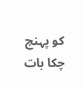کو پہنچ چکا بات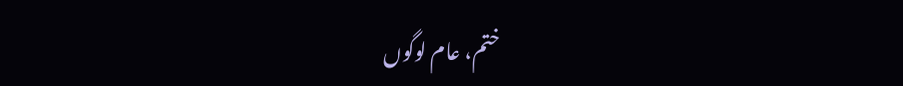ختم، عام لوگوں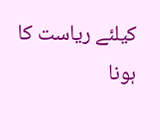کیلئے ریاست کا ہونا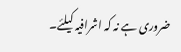ضروری ہے نہ کہ اشرافیہ کیلئے۔